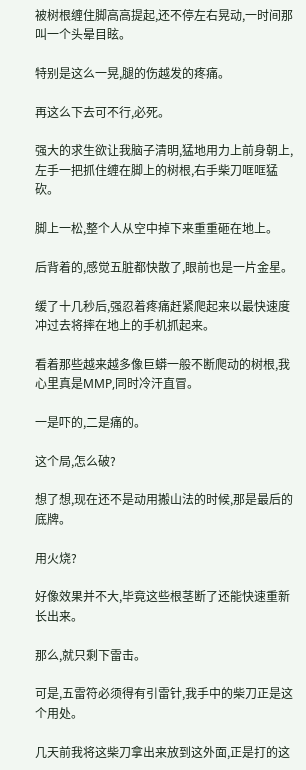被树根缠住脚高高提起,还不停左右晃动,一时间那叫一个头晕目眩。

特别是这么一晃,腿的伤越发的疼痛。

再这么下去可不行,必死。

强大的求生欲让我脑子清明,猛地用力上前身朝上,左手一把抓住缠在脚上的树根,右手柴刀哐哐猛砍。

脚上一松,整个人从空中掉下来重重砸在地上。

后背着的,感觉五脏都快散了,眼前也是一片金星。

缓了十几秒后,强忍着疼痛赶紧爬起来以最快速度冲过去将摔在地上的手机抓起来。

看着那些越来越多像巨蟒一般不断爬动的树根,我心里真是MMP,同时冷汗直冒。

一是吓的,二是痛的。

这个局,怎么破?

想了想,现在还不是动用搬山法的时候,那是最后的底牌。

用火烧?

好像效果并不大,毕竟这些根茎断了还能快速重新长出来。

那么,就只剩下雷击。

可是,五雷符必须得有引雷针,我手中的柴刀正是这个用处。

几天前我将这柴刀拿出来放到这外面,正是打的这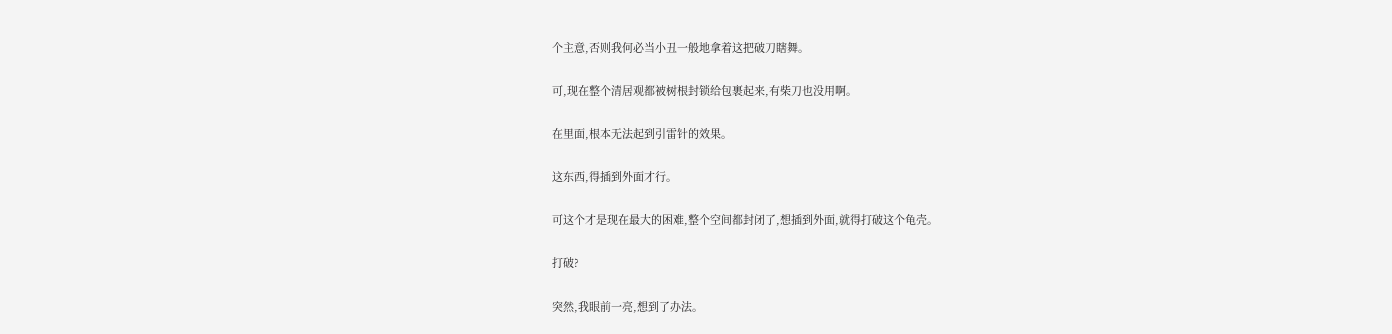个主意,否则我何必当小丑一般地拿着这把破刀瞎舞。

可,现在整个清居观都被树根封锁给包裹起来,有柴刀也没用啊。

在里面,根本无法起到引雷针的效果。

这东西,得插到外面才行。

可这个才是现在最大的困难,整个空间都封闭了,想插到外面,就得打破这个龟壳。

打破?

突然,我眼前一亮,想到了办法。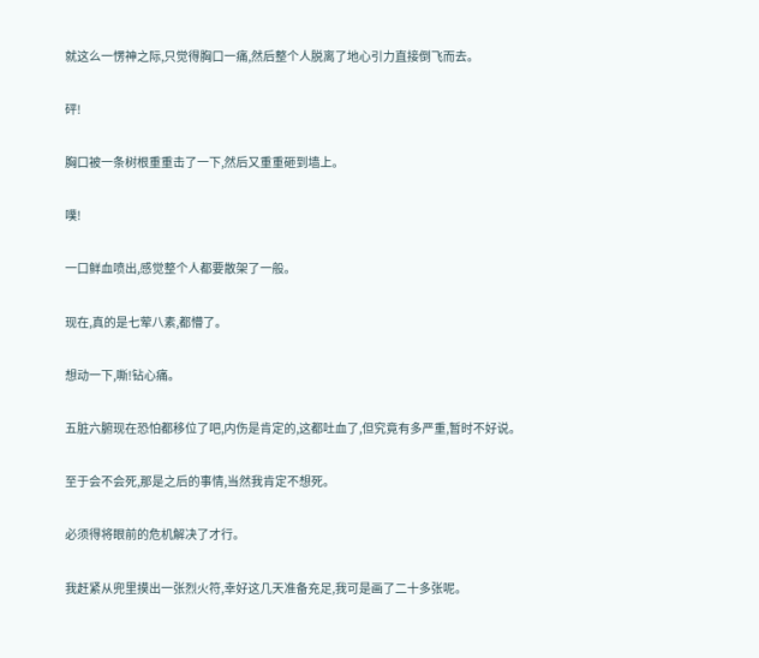就这么一愣神之际,只觉得胸口一痛,然后整个人脱离了地心引力直接倒飞而去。

砰!

胸口被一条树根重重击了一下,然后又重重砸到墙上。

噗!

一口鲜血喷出,感觉整个人都要散架了一般。

现在,真的是七荤八素,都懵了。

想动一下,嘶!钻心痛。

五脏六腑现在恐怕都移位了吧,内伤是肯定的,这都吐血了,但究竟有多严重,暂时不好说。

至于会不会死,那是之后的事情,当然我肯定不想死。

必须得将眼前的危机解决了才行。

我赶紧从兜里摸出一张烈火符,幸好这几天准备充足,我可是画了二十多张呢。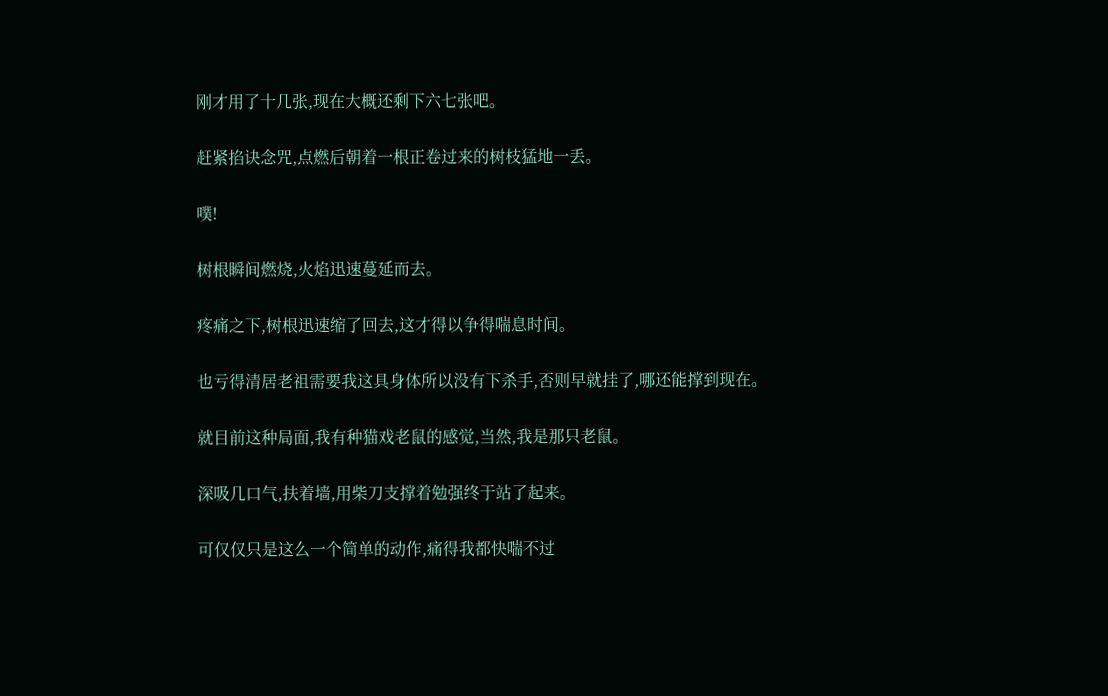刚才用了十几张,现在大概还剩下六七张吧。

赶紧掐诀念咒,点燃后朝着一根正卷过来的树枝猛地一丢。

噗!

树根瞬间燃烧,火焰迅速蔓延而去。

疼痛之下,树根迅速缩了回去,这才得以争得喘息时间。

也亏得清居老祖需要我这具身体所以没有下杀手,否则早就挂了,哪还能撑到现在。

就目前这种局面,我有种猫戏老鼠的感觉,当然,我是那只老鼠。

深吸几口气,扶着墙,用柴刀支撑着勉强终于站了起来。

可仅仅只是这么一个简单的动作,痛得我都快喘不过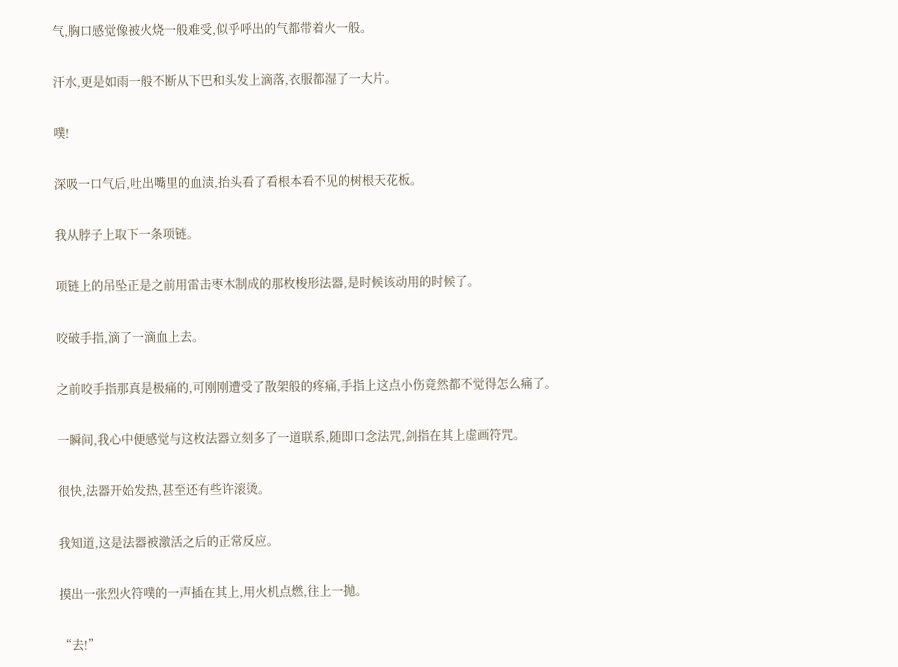气,胸口感觉像被火烧一般难受,似乎呼出的气都带着火一般。

汗水,更是如雨一般不断从下巴和头发上滴落,衣服都湿了一大片。

噗!

深吸一口气后,吐出嘴里的血渍,抬头看了看根本看不见的树根天花板。

我从脖子上取下一条项链。

项链上的吊坠正是之前用雷击枣木制成的那枚梭形法器,是时候该动用的时候了。

咬破手指,滴了一滴血上去。

之前咬手指那真是极痛的,可刚刚遭受了散架般的疼痛,手指上这点小伤竟然都不觉得怎么痛了。

一瞬间,我心中便感觉与这枚法器立刻多了一道联系,随即口念法咒,剑指在其上虚画符咒。

很快,法器开始发热,甚至还有些许滚烫。

我知道,这是法器被激活之后的正常反应。

摸出一张烈火符噗的一声插在其上,用火机点燃,往上一抛。

“去!”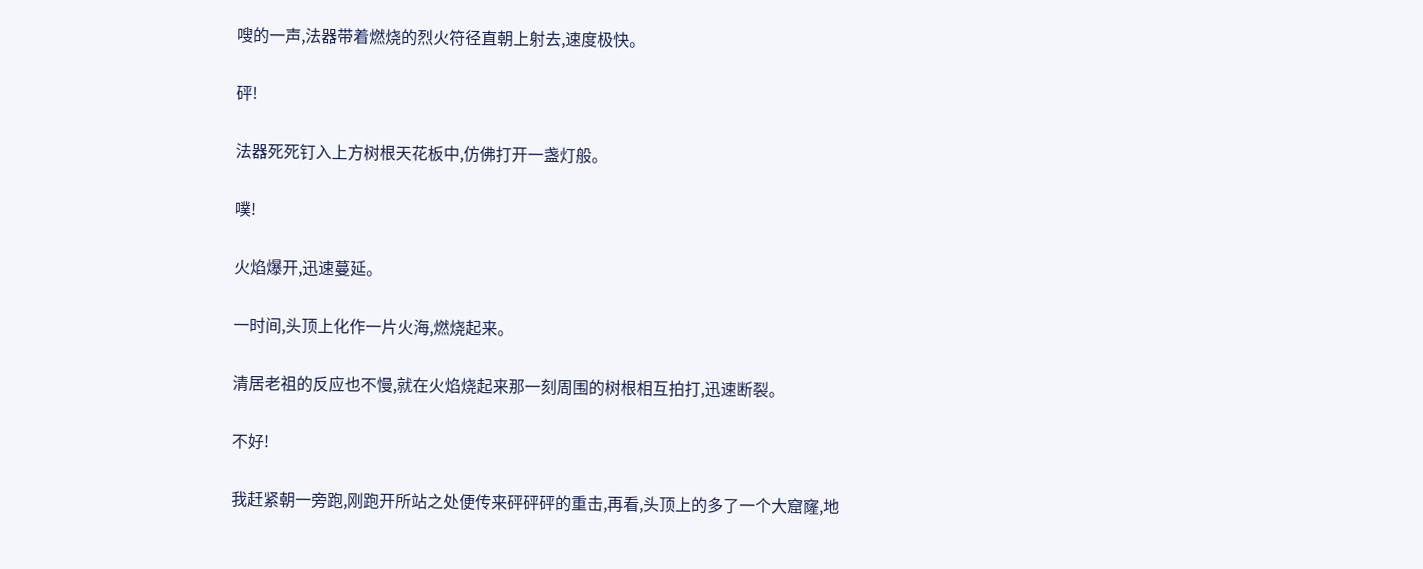嗖的一声,法器带着燃烧的烈火符径直朝上射去,速度极快。

砰!

法器死死钉入上方树根天花板中,仿佛打开一盏灯般。

噗!

火焰爆开,迅速蔓延。

一时间,头顶上化作一片火海,燃烧起来。

清居老祖的反应也不慢,就在火焰烧起来那一刻周围的树根相互拍打,迅速断裂。

不好!

我赶紧朝一旁跑,刚跑开所站之处便传来砰砰砰的重击,再看,头顶上的多了一个大窟窿,地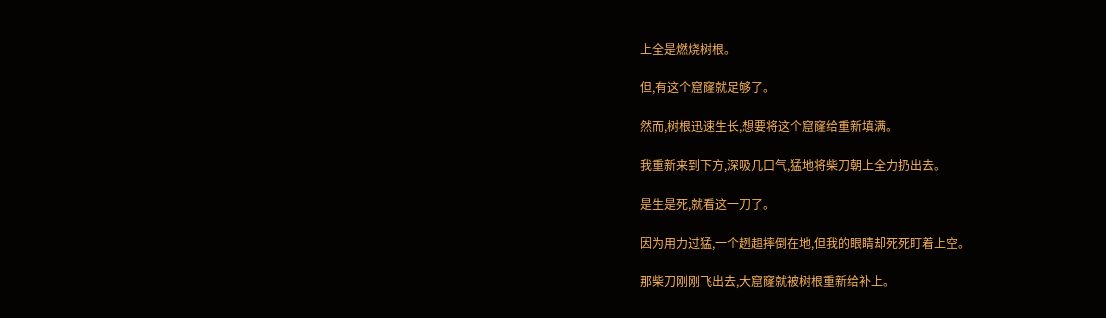上全是燃烧树根。

但,有这个窟窿就足够了。

然而,树根迅速生长,想要将这个窟窿给重新填满。

我重新来到下方,深吸几口气,猛地将柴刀朝上全力扔出去。

是生是死,就看这一刀了。

因为用力过猛,一个趔趄摔倒在地,但我的眼睛却死死盯着上空。

那柴刀刚刚飞出去,大窟窿就被树根重新给补上。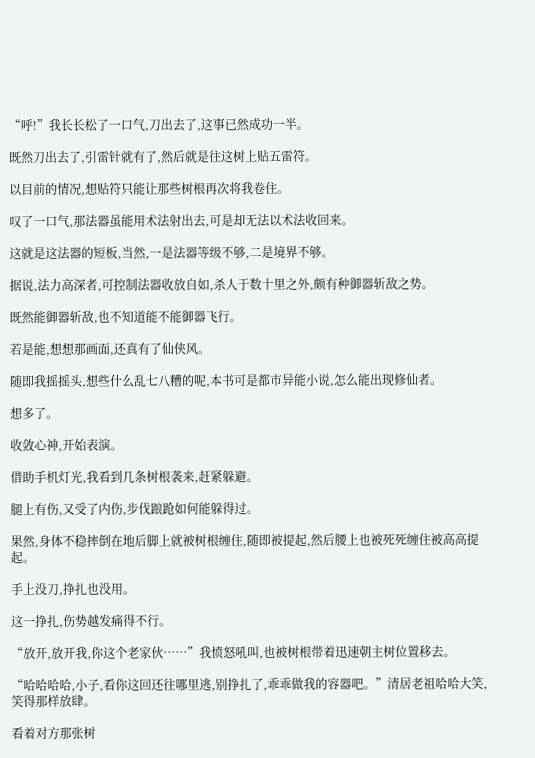“呼!”我长长松了一口气,刀出去了,这事已然成功一半。

既然刀出去了,引雷针就有了,然后就是往这树上贴五雷符。

以目前的情况,想贴符只能让那些树根再次将我卷住。

叹了一口气,那法器虽能用术法射出去,可是却无法以术法收回来。

这就是这法器的短板,当然,一是法器等级不够,二是境界不够。

据说,法力高深者,可控制法器收放自如,杀人于数十里之外,颇有种御器斩敌之势。

既然能御器斩敌,也不知道能不能御器飞行。

若是能,想想那画面,还真有了仙侠风。

随即我摇摇头,想些什么乱七八糟的呢,本书可是都市异能小说,怎么能出现修仙者。

想多了。

收敛心神,开始表演。

借助手机灯光,我看到几条树根袭来,赶紧躲避。

腿上有伤,又受了内伤,步伐踉跄如何能躲得过。

果然,身体不稳摔倒在地后脚上就被树根缠住,随即被提起,然后腰上也被死死缠住被高高提起。

手上没刀,挣扎也没用。

这一挣扎,伤势越发痛得不行。

“放开,放开我,你这个老家伙……”我愤怒吼叫,也被树根带着迅速朝主树位置移去。

“哈哈哈哈,小子,看你这回还往哪里逃,别挣扎了,乖乖做我的容器吧。”清居老祖哈哈大笑,笑得那样放肆。

看着对方那张树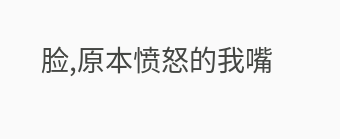脸,原本愤怒的我嘴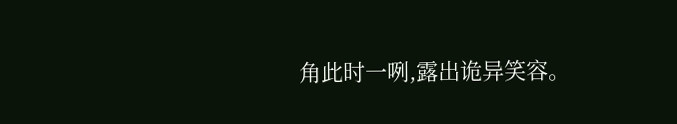角此时一咧,露出诡异笑容。